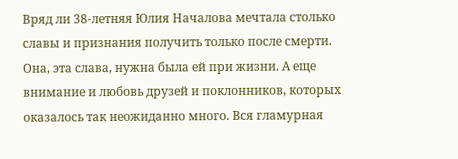Вряд ли 38-летняя Юлия Началова мечтала столько славы и признания получить только после смерти. Она, эта слава, нужна была ей при жизни. А еще внимание и любовь друзей и поклонников, которых оказалось так неожиданно много. Вся гламурная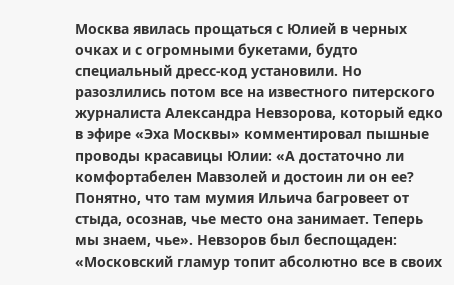Москва явилась прощаться с Юлией в черных очках и с огромными букетами, будто специальный дресс-код установили. Но разозлились потом все на известного питерского журналиста Александра Невзорова, который едко в эфире «Эха Москвы» комментировал пышные проводы красавицы Юлии: «А достаточно ли комфортабелен Мавзолей и достоин ли он ее? Понятно, что там мумия Ильича багровеет от стыда, осознав, чье место она занимает. Теперь мы знаем, чье». Невзоров был беспощаден: «Московский гламур топит абсолютно все в своих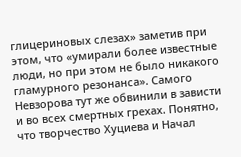глицериновых слезах» заметив при этом, что «умирали более известные люди, но при этом не было никакого гламурного резонанса». Самого Невзорова тут же обвинили в зависти и во всех смертных грехах. Понятно, что творчество Хуциева и Начал